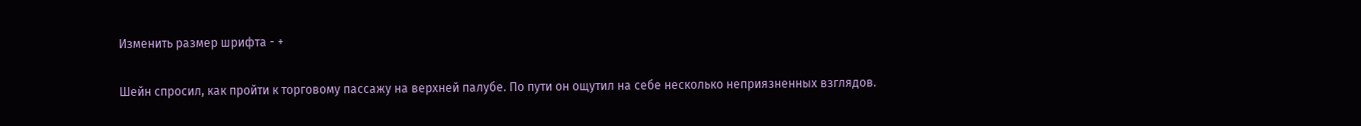Изменить размер шрифта - +

Шейн спросил, как пройти к торговому пассажу на верхней палубе. По пути он ощутил на себе несколько неприязненных взглядов.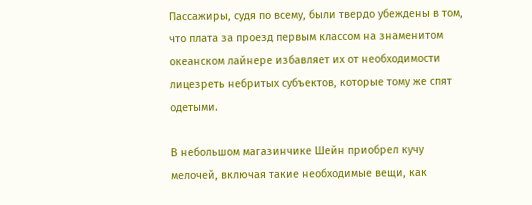Пассажиры, судя по всему, были твердо убеждены в том, что плата за проезд первым классом на знаменитом океанском лайнере избавляет их от необходимости лицезреть небритых субъектов, которые тому же спят одетыми.

В небольшом магазинчике Шейн приобрел кучу мелочей, включая такие необходимые вещи, как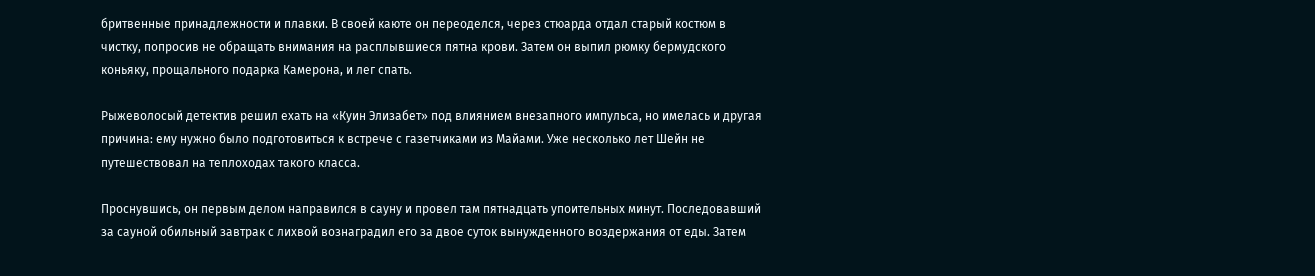бритвенные принадлежности и плавки. В своей каюте он переоделся, через стюарда отдал старый костюм в чистку, попросив не обращать внимания на расплывшиеся пятна крови. Затем он выпил рюмку бермудского коньяку, прощального подарка Камерона, и лег спать.

Рыжеволосый детектив решил ехать на «Куин Элизабет» под влиянием внезапного импульса, но имелась и другая причина: ему нужно было подготовиться к встрече с газетчиками из Майами. Уже несколько лет Шейн не путешествовал на теплоходах такого класса.

Проснувшись, он первым делом направился в сауну и провел там пятнадцать упоительных минут. Последовавший за сауной обильный завтрак с лихвой вознаградил его за двое суток вынужденного воздержания от еды. Затем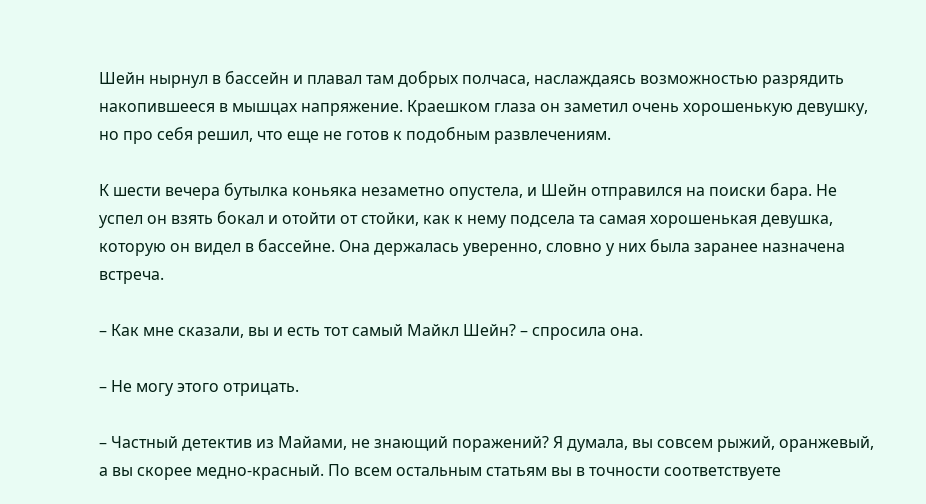Шейн нырнул в бассейн и плавал там добрых полчаса, наслаждаясь возможностью разрядить накопившееся в мышцах напряжение. Краешком глаза он заметил очень хорошенькую девушку, но про себя решил, что еще не готов к подобным развлечениям.

К шести вечера бутылка коньяка незаметно опустела, и Шейн отправился на поиски бара. Не успел он взять бокал и отойти от стойки, как к нему подсела та самая хорошенькая девушка, которую он видел в бассейне. Она держалась уверенно, словно у них была заранее назначена встреча.

– Как мне сказали, вы и есть тот самый Майкл Шейн? – спросила она.

– Не могу этого отрицать.

– Частный детектив из Майами, не знающий поражений? Я думала, вы совсем рыжий, оранжевый, а вы скорее медно-красный. По всем остальным статьям вы в точности соответствуете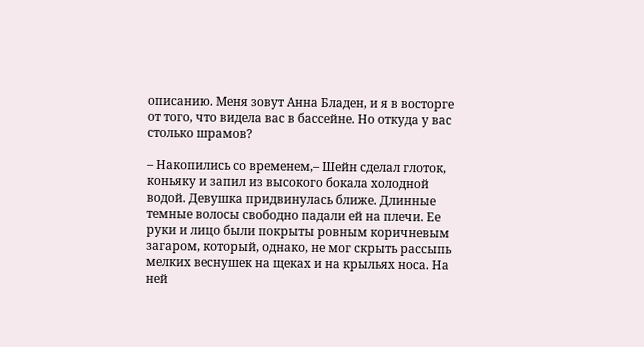описанию. Меня зовут Анна Бладен, и я в восторге от того, что видела вас в бассейне. Но откуда у вac столько шрамов?

– Накопились со временем,– Шейн сделал глоток, коньяку и запил из высокого бокала холодной водой. Девушка придвинулась ближе. Длинные темные волосы свободно падали ей на плечи. Ее руки и лицо были покрыты ровным коричневым загаром, который, однако, не мог скрыть рассыпь мелких веснушек на щеках и на крыльях носа. На ней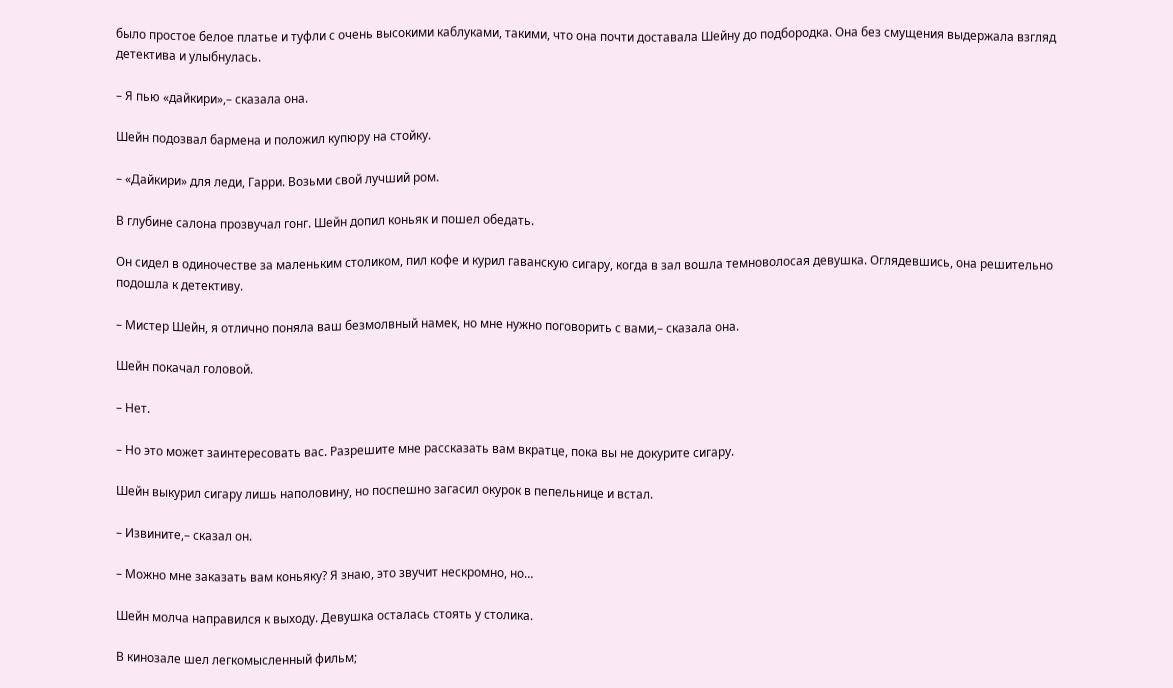было простое белое платье и туфли с очень высокими каблуками, такими, что она почти доставала Шейну до подбородка. Она без смущения выдержала взгляд детектива и улыбнулась.

– Я пью «дайкири»,– сказала она.

Шейн подозвал бармена и положил купюру на стойку.

– «Дайкири» для леди, Гарри. Возьми свой лучший ром.

В глубине салона прозвучал гонг. Шейн допил коньяк и пошел обедать.

Он сидел в одиночестве за маленьким столиком, пил кофе и курил гаванскую сигару, когда в зал вошла темноволосая девушка. Оглядевшись, она решительно подошла к детективу.

– Мистер Шейн, я отлично поняла ваш безмолвный намек, но мне нужно поговорить с вами,– сказала она.

Шейн покачал головой.

– Нет.

– Но это может заинтересовать вас. Разрешите мне рассказать вам вкратце, пока вы не докурите сигару.

Шейн выкурил сигару лишь наполовину, но поспешно загасил окурок в пепельнице и встал.

– Извините,– сказал он.

– Можно мне заказать вам коньяку? Я знаю, это звучит нескромно, но…

Шейн молча направился к выходу. Девушка осталась стоять у столика.

В кинозале шел легкомысленный фильм;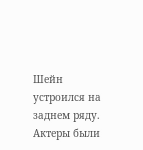Шейн устроился на заднем ряду. Актеры были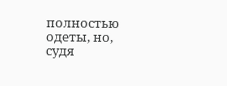полностью одеты, но, судя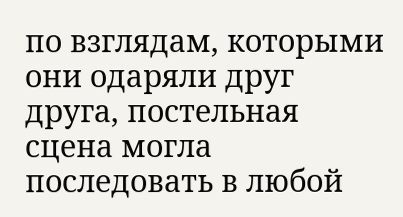по взглядам, которыми они одаряли друг друга, постельная сцена могла последовать в любой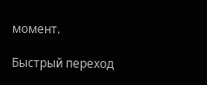момент.

Быстрый переход